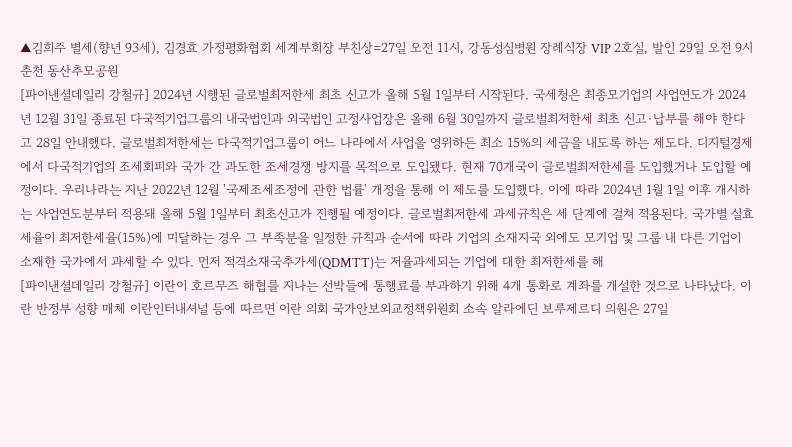▲김희주 별세(향년 93세), 김경효 가정평화협회 세계부회장 부친상=27일 오전 11시, 강동성심병원 장례식장 VIP 2호실, 발인 29일 오전 9시 춘천 동산추모공원
[파이낸셜데일리 강철규] 2024년 시행된 글로벌최저한세 최초 신고가 올해 5월 1일부터 시작된다. 국세청은 최종모기업의 사업연도가 2024년 12월 31일 종료된 다국적기업그룹의 내국법인과 외국법인 고정사업장은 올해 6월 30일까지 글로벌최저한세 최초 신고·납부를 해야 한다고 28일 안내했다. 글로벌최저한세는 다국적기업그룹이 어느 나라에서 사업을 영위하든 최소 15%의 세금을 내도록 하는 제도다. 디지털경제에서 다국적기업의 조세회피와 국가 간 과도한 조세경쟁 방지를 목적으로 도입됐다. 현재 70개국이 글로벌최저한세를 도입했거나 도입할 예정이다. 우리나라는 지난 2022년 12월 '국제조세조정에 관한 법률' 개정을 통해 이 제도를 도입했다. 이에 따라 2024년 1월 1일 이후 개시하는 사업연도분부터 적용돼 올해 5월 1일부터 최초신고가 진행될 예정이다. 글로벌최저한세 과세규칙은 세 단계에 걸쳐 적용된다. 국가별 실효세율이 최저한세율(15%)에 미달하는 경우 그 부족분을 일정한 규칙과 순서에 따라 기업의 소재지국 외에도 모기업 및 그룹 내 다른 기업이 소재한 국가에서 과세할 수 있다. 먼저 적격소재국추가세(QDMTT)는 저율과세되는 기업에 대한 최저한세를 해
[파이낸셜데일리 강철규] 이란이 호르무즈 해협를 지나는 선박들에 통행료를 부과하기 위해 4개 통화로 계좌를 개설한 것으로 나타났다. 이란 반정부 성향 매체 이란인터내셔널 등에 따르면 이란 의회 국가안보외교정책위원회 소속 알라에딘 보루제르디 의원은 27일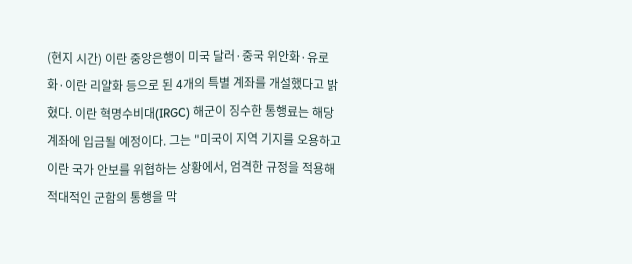(현지 시간) 이란 중앙은행이 미국 달러·중국 위안화·유로화·이란 리얄화 등으로 된 4개의 특별 계좌를 개설했다고 밝혔다. 이란 혁명수비대(IRGC) 해군이 징수한 통행료는 해당 계좌에 입금될 예정이다. 그는 "미국이 지역 기지를 오용하고 이란 국가 안보를 위협하는 상황에서, 엄격한 규정을 적용해 적대적인 군함의 통행을 막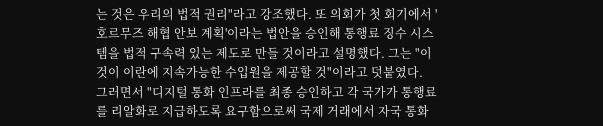는 것은 우리의 법적 권리"라고 강조했다. 또 의회가 첫 회기에서 '호르무즈 해협 안보 계획'이라는 법안을 승인해 통행료 징수 시스템을 법적 구속력 있는 제도로 만들 것이라고 설명했다. 그는 "이것이 이란에 지속가능한 수입원을 제공할 것"이라고 덧붙였다. 그러면서 "디지털 통화 인프라를 최종 승인하고 각 국가가 통행료를 리알화로 지급하도록 요구함으로써 국제 거래에서 자국 통화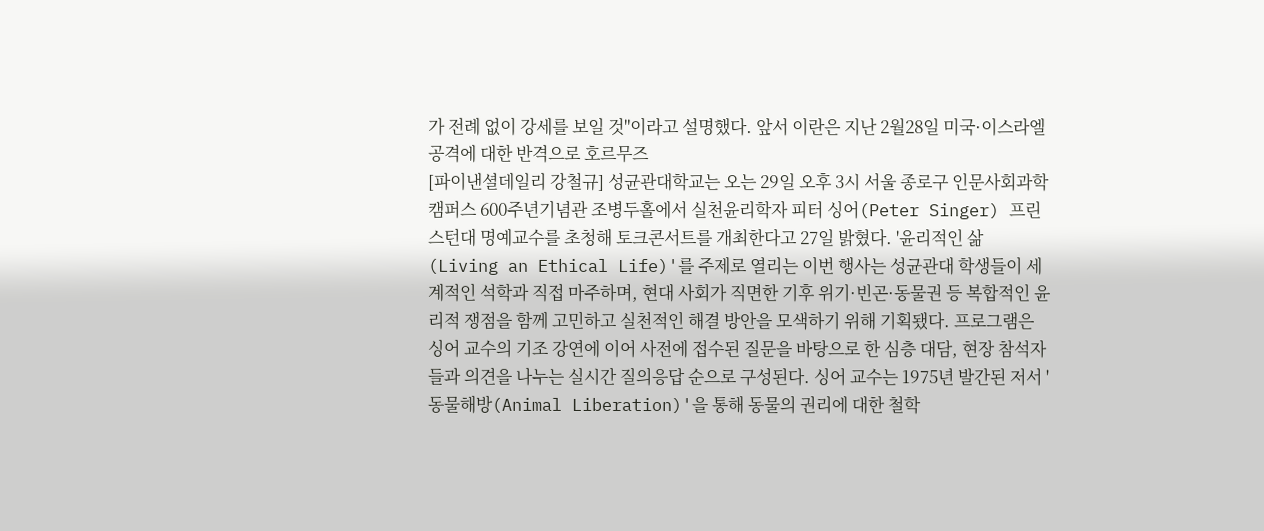가 전례 없이 강세를 보일 것"이라고 설명했다. 앞서 이란은 지난 2월28일 미국·이스라엘 공격에 대한 반격으로 호르무즈
[파이낸셜데일리 강철규] 성균관대학교는 오는 29일 오후 3시 서울 종로구 인문사회과학캠퍼스 600주년기념관 조병두홀에서 실천윤리학자 피터 싱어(Peter Singer) 프린스턴대 명예교수를 초청해 토크콘서트를 개최한다고 27일 밝혔다. '윤리적인 삶(Living an Ethical Life)'를 주제로 열리는 이번 행사는 성균관대 학생들이 세계적인 석학과 직접 마주하며, 현대 사회가 직면한 기후 위기·빈곤·동물권 등 복합적인 윤리적 쟁점을 함께 고민하고 실천적인 해결 방안을 모색하기 위해 기획됐다. 프로그램은 싱어 교수의 기조 강연에 이어 사전에 접수된 질문을 바탕으로 한 심층 대담, 현장 참석자들과 의견을 나누는 실시간 질의응답 순으로 구성된다. 싱어 교수는 1975년 발간된 저서 '동물해방(Animal Liberation)'을 통해 동물의 권리에 대한 철학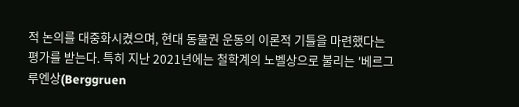적 논의를 대중화시켰으며, 현대 동물권 운동의 이론적 기틀을 마련했다는 평가를 받는다. 특히 지난 2021년에는 철학계의 노벨상으로 불리는 '베르그루엔상(Berggruen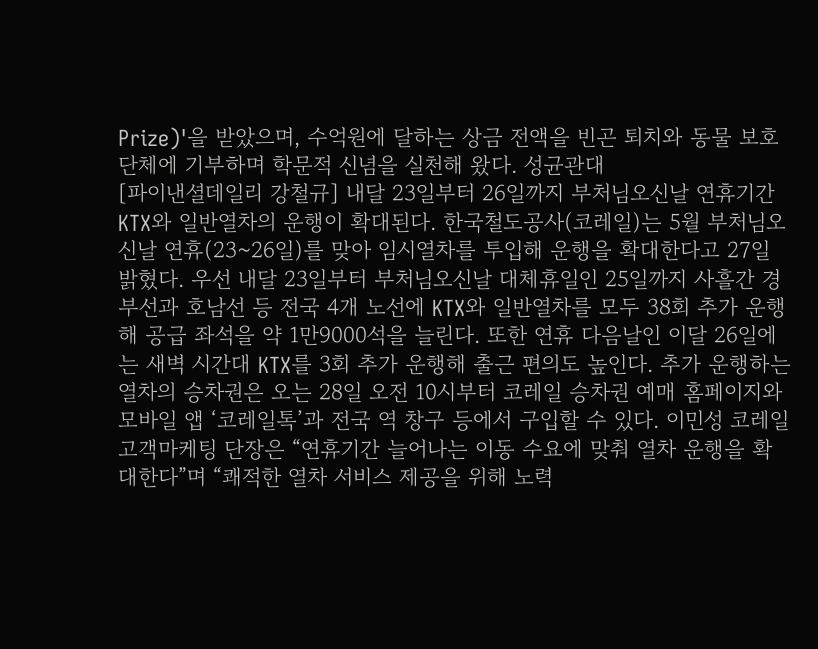Prize)'을 받았으며, 수억원에 달하는 상금 전액을 빈곤 퇴치와 동물 보호 단체에 기부하며 학문적 신념을 실천해 왔다. 성균관대
[파이낸셜데일리 강철규] 내달 23일부터 26일까지 부처님오신날 연휴기간 KTX와 일반열차의 운행이 확대된다. 한국철도공사(코레일)는 5월 부처님오신날 연휴(23~26일)를 맞아 임시열차를 투입해 운행을 확대한다고 27일 밝혔다. 우선 내달 23일부터 부처님오신날 대체휴일인 25일까지 사흘간 경부선과 호남선 등 전국 4개 노선에 KTX와 일반열차를 모두 38회 추가 운행해 공급 좌석을 약 1만9000석을 늘린다. 또한 연휴 다음날인 이달 26일에는 새벽 시간대 KTX를 3회 추가 운행해 출근 편의도 높인다. 추가 운행하는 열차의 승차권은 오는 28일 오전 10시부터 코레일 승차권 예매 홈페이지와 모바일 앱 ‘코레일톡’과 전국 역 창구 등에서 구입할 수 있다. 이민성 코레일 고객마케팅 단장은 “연휴기간 늘어나는 이동 수요에 맞춰 열차 운행을 확대한다”며 “쾌적한 열차 서비스 제공을 위해 노력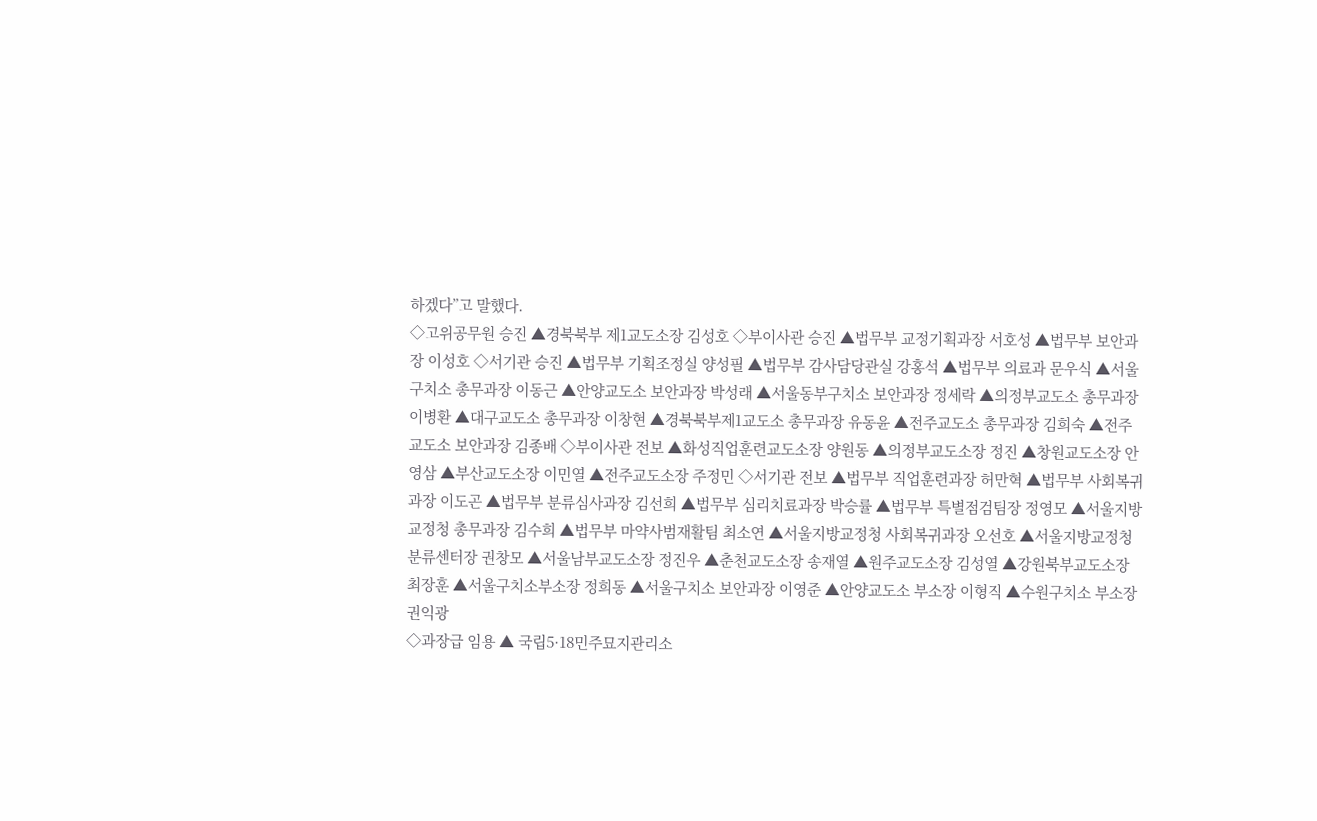하겠다”고 말했다.
◇고위공무원 승진 ▲경북북부 제1교도소장 김성호 ◇부이사관 승진 ▲법무부 교정기획과장 서호성 ▲법무부 보안과장 이성호 ◇서기관 승진 ▲법무부 기획조정실 양성필 ▲법무부 감사담당관실 강홍석 ▲법무부 의료과 문우식 ▲서울구치소 총무과장 이동근 ▲안양교도소 보안과장 박성래 ▲서울동부구치소 보안과장 정세락 ▲의정부교도소 총무과장 이병환 ▲대구교도소 총무과장 이창현 ▲경북북부제1교도소 총무과장 유동윤 ▲전주교도소 총무과장 김희숙 ▲전주교도소 보안과장 김종배 ◇부이사관 전보 ▲화성직업훈련교도소장 양원동 ▲의정부교도소장 정진 ▲창원교도소장 안영삼 ▲부산교도소장 이민열 ▲전주교도소장 주정민 ◇서기관 전보 ▲법무부 직업훈련과장 허만혁 ▲법무부 사회복귀과장 이도곤 ▲법무부 분류심사과장 김선희 ▲법무부 심리치료과장 박승률 ▲법무부 특별점검팀장 정영모 ▲서울지방교정청 총무과장 김수희 ▲법무부 마약사범재활팀 최소연 ▲서울지방교정청 사회복귀과장 오선호 ▲서울지방교정청 분류센터장 권창모 ▲서울남부교도소장 정진우 ▲춘천교도소장 송재열 ▲원주교도소장 김성열 ▲강원북부교도소장 최장훈 ▲서울구치소부소장 정희동 ▲서울구치소 보안과장 이영준 ▲안양교도소 부소장 이형직 ▲수원구치소 부소장 권익광
◇과장급 임용 ▲ 국립5·18민주묘지관리소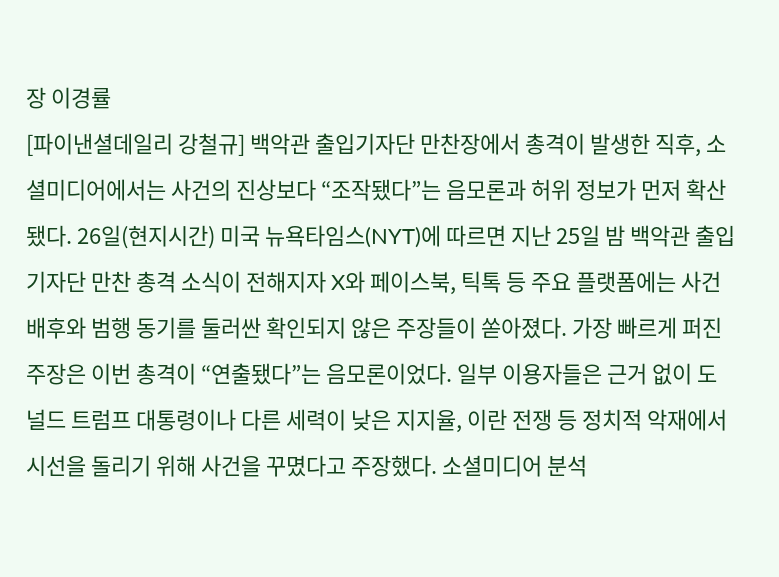장 이경률
[파이낸셜데일리 강철규] 백악관 출입기자단 만찬장에서 총격이 발생한 직후, 소셜미디어에서는 사건의 진상보다 “조작됐다”는 음모론과 허위 정보가 먼저 확산됐다. 26일(현지시간) 미국 뉴욕타임스(NYT)에 따르면 지난 25일 밤 백악관 출입기자단 만찬 총격 소식이 전해지자 X와 페이스북, 틱톡 등 주요 플랫폼에는 사건 배후와 범행 동기를 둘러싼 확인되지 않은 주장들이 쏟아졌다. 가장 빠르게 퍼진 주장은 이번 총격이 “연출됐다”는 음모론이었다. 일부 이용자들은 근거 없이 도널드 트럼프 대통령이나 다른 세력이 낮은 지지율, 이란 전쟁 등 정치적 악재에서 시선을 돌리기 위해 사건을 꾸몄다고 주장했다. 소셜미디어 분석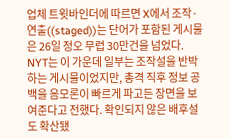업체 트윗바인더에 따르면 X에서 조작·연출((staged))는 단어가 포함된 게시물은 26일 정오 무렵 30만건을 넘었다. NYT는 이 가운데 일부는 조작설을 반박하는 게시물이었지만, 총격 직후 정보 공백을 음모론이 빠르게 파고든 장면을 보여준다고 전했다. 확인되지 않은 배후설도 확산됐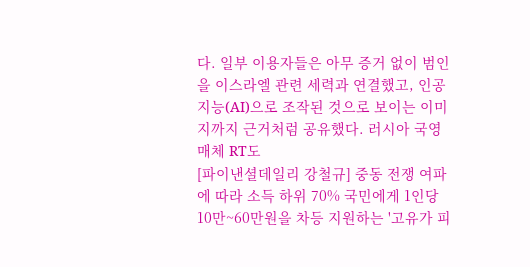다. 일부 이용자들은 아무 증거 없이 범인을 이스라엘 관련 세력과 연결했고, 인공지능(AI)으로 조작된 것으로 보이는 이미지까지 근거처럼 공유했다. 러시아 국영매체 RT도
[파이낸셜데일리 강철규] 중동 전쟁 여파에 따라 소득 하위 70% 국민에게 1인당 10만~60만원을 차등 지원하는 '고유가 피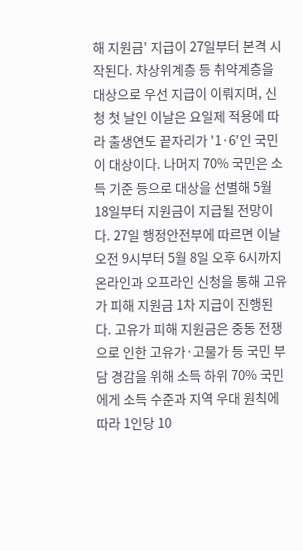해 지원금' 지급이 27일부터 본격 시작된다. 차상위계층 등 취약계층을 대상으로 우선 지급이 이뤄지며, 신청 첫 날인 이날은 요일제 적용에 따라 출생연도 끝자리가 '1·6'인 국민이 대상이다. 나머지 70% 국민은 소득 기준 등으로 대상을 선별해 5월 18일부터 지원금이 지급될 전망이다. 27일 행정안전부에 따르면 이날 오전 9시부터 5월 8일 오후 6시까지 온라인과 오프라인 신청을 통해 고유가 피해 지원금 1차 지급이 진행된다. 고유가 피해 지원금은 중동 전쟁으로 인한 고유가·고물가 등 국민 부담 경감을 위해 소득 하위 70% 국민에게 소득 수준과 지역 우대 원칙에 따라 1인당 10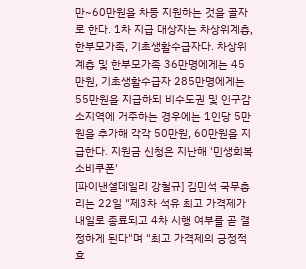만~60만원을 차등 지원하는 것을 골자로 한다. 1차 지급 대상자는 차상위계층, 한부모가족, 기초생활수급자다. 차상위계층 및 한부모가족 36만명에게는 45만원, 기초생활수급자 285만명에게는 55만원을 지급하되 비수도권 및 인구감소지역에 거주하는 경우에는 1인당 5만원을 추가해 각각 50만원, 60만원을 지급한다. 지원금 신청은 지난해 '민생회복 소비쿠폰'
[파이낸셜데일리 강철규] 김민석 국무총리는 22일 "제3차 석유 최고 가격제가 내일로 종료되고 4차 시행 여부를 곧 결정하게 된다"며 "최고 가격제의 긍정적 효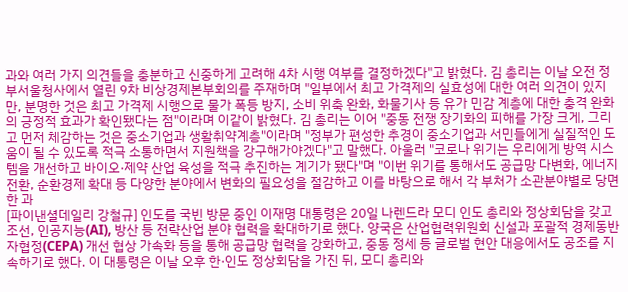과와 여러 가지 의견들을 충분하고 신중하게 고려해 4차 시행 여부를 결정하겠다"고 밝혔다. 김 총리는 이날 오전 정부서울청사에서 열린 9차 비상경제본부회의를 주재하며 "일부에서 최고 가격제의 실효성에 대한 여러 의견이 있지만, 분명한 것은 최고 가격제 시행으로 물가 폭등 방지, 소비 위축 완화, 화물기사 등 유가 민감 계층에 대한 충격 완화의 긍정적 효과가 확인됐다는 점"이라며 이같이 밝혔다. 김 총리는 이어 "중동 전쟁 장기화의 피해를 가장 크게, 그리고 먼저 체감하는 것은 중소기업과 생활취약계층"이라며 "정부가 편성한 추경이 중소기업과 서민들에게 실질적인 도움이 될 수 있도록 적극 소통하면서 지원책을 강구해가야겠다"고 말했다. 아울러 "코로나 위기는 우리에게 방역 시스템을 개선하고 바이오·제약 산업 육성을 적극 추진하는 계기가 됐다"며 "이번 위기를 통해서도 공급망 다변화, 에너지 전환, 순환경제 확대 등 다양한 분야에서 변화의 필요성을 절감하고 이를 바탕으로 해서 각 부처가 소관분야별로 당면한 과
[파이낸셜데일리 강철규] 인도를 국빈 방문 중인 이재명 대통령은 20일 나렌드라 모디 인도 총리와 정상회담을 갖고 조선, 인공지능(AI), 방산 등 전략산업 분야 협력을 확대하기로 했다. 양국은 산업협력위원회 신설과 포괄적 경제동반자협정(CEPA) 개선 협상 가속화 등을 통해 공급망 협력을 강화하고, 중동 정세 등 글로벌 현안 대응에서도 공조를 지속하기로 했다. 이 대통령은 이날 오후 한·인도 정상회담을 가진 뒤, 모디 총리와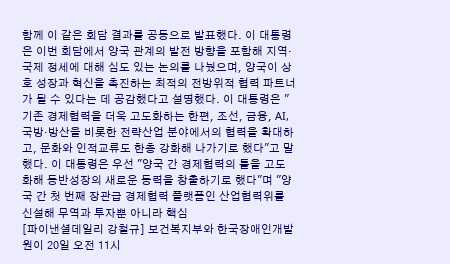함께 이 같은 회담 결과를 공동으로 발표했다. 이 대통령은 이번 회담에서 양국 관계의 발전 방향을 포함해 지역·국제 정세에 대해 심도 있는 논의를 나눴으며, 양국이 상호 성장과 혁신을 촉진하는 최적의 전방위적 협력 파트너가 될 수 있다는 데 공감했다고 설명했다. 이 대통령은 "기존 경제협력을 더욱 고도화하는 한편, 조선, 금융, AI, 국방·방산을 비롯한 전략산업 분야에서의 협력을 확대하고, 문화와 인적교류도 한층 강화해 나가기로 했다"고 말했다. 이 대통령은 우선 "양국 간 경제협력의 틀을 고도화해 동반성장의 새로운 동력을 창출하기로 했다"며 "양국 간 첫 번째 장관급 경제협력 플랫폼인 산업협력위를 신설해 무역과 투자뿐 아니라 핵심
[파이낸셜데일리 강철규] 보건복지부와 한국장애인개발원이 20일 오전 11시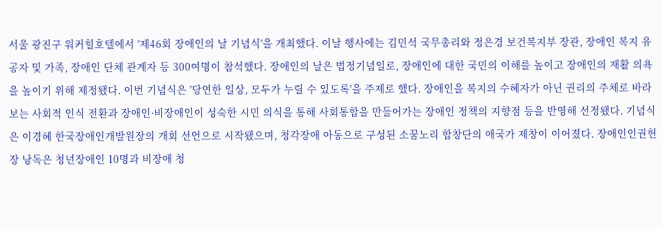서울 광진구 워커힐호텔에서 '제46회 장애인의 날 기념식'을 개최했다. 이날 행사에는 김민석 국무총리와 정은경 보건복지부 장관, 장애인 복지 유공자 및 가족, 장애인 단체 관계자 등 300여명이 참석했다. 장애인의 날은 법정기념일로, 장애인에 대한 국민의 이해를 높이고 장애인의 재활 의욕을 높이기 위해 제정됐다. 이번 기념식은 '당연한 일상, 모두가 누릴 수 있도록'을 주제로 했다. 장애인을 복지의 수혜자가 아닌 권리의 주체로 바라보는 사회적 인식 전환과 장애인·비장애인이 성숙한 시민 의식을 통해 사회통합을 만들어가는 장애인 정책의 지향점 등을 반영해 선정됐다. 기념식은 이경혜 한국장애인개발원장의 개회 선언으로 시작됐으며, 청각장애 아동으로 구성된 소꿈노리 합창단의 애국가 제창이 이어졌다. 장애인인권헌장 낭독은 청년장애인 10명과 비장애 청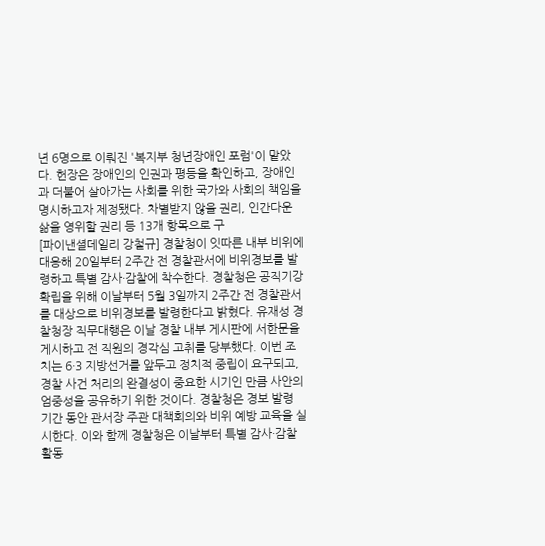년 6명으로 이뤄진 '복지부 청년장애인 포럼'이 맡았다. 헌장은 장애인의 인권과 평등을 확인하고, 장애인과 더불어 살아가는 사회를 위한 국가와 사회의 책임을 명시하고자 제정됐다. 차별받지 않을 권리, 인간다운 삶을 영위할 권리 등 13개 항목으로 구
[파이낸셜데일리 강철규] 경찰청이 잇따른 내부 비위에 대응해 20일부터 2주간 전 경찰관서에 비위경보를 발령하고 특별 감사·감찰에 착수한다. 경찰청은 공직기강 확립을 위해 이날부터 5월 3일까지 2주간 전 경찰관서를 대상으로 비위경보를 발령한다고 밝혔다. 유재성 경찰청장 직무대행은 이날 경찰 내부 게시판에 서한문을 게시하고 전 직원의 경각심 고취를 당부했다. 이번 조치는 6·3 지방선거를 앞두고 정치적 중립이 요구되고, 경찰 사건 처리의 완결성이 중요한 시기인 만큼 사안의 엄중성을 공유하기 위한 것이다. 경찰청은 경보 발령 기간 동안 관서장 주관 대책회의와 비위 예방 교육을 실시한다. 이와 함께 경찰청은 이날부터 특별 감사·감찰 활동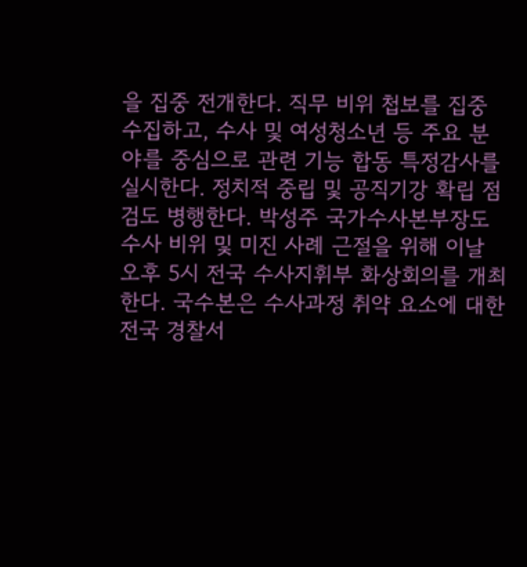을 집중 전개한다. 직무 비위 첩보를 집중 수집하고, 수사 및 여성청소년 등 주요 분야를 중심으로 관련 기능 합동 특정감사를 실시한다. 정치적 중립 및 공직기강 확립 점검도 병행한다. 박성주 국가수사본부장도 수사 비위 및 미진 사례 근절을 위해 이날 오후 5시 전국 수사지휘부 화상회의를 개최한다. 국수본은 수사과정 취약 요소에 대한 전국 경찰서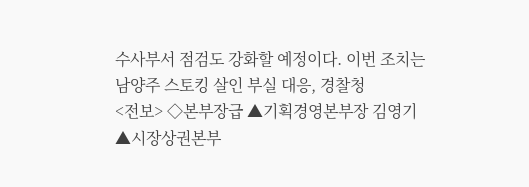수사부서 점검도 강화할 예정이다. 이번 조치는 남양주 스토킹 살인 부실 대응, 경찰청
<전보> ◇본부장급 ▲기획경영본부장 김영기 ▲시장상권본부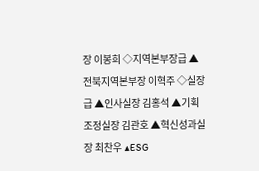장 이봉희 ◇지역본부장급 ▲전북지역본부장 이혁주 ◇실장급 ▲인사실장 김홍석 ▲기획조정실장 김관호 ▲혁신성과실장 최찬우 ▲ESG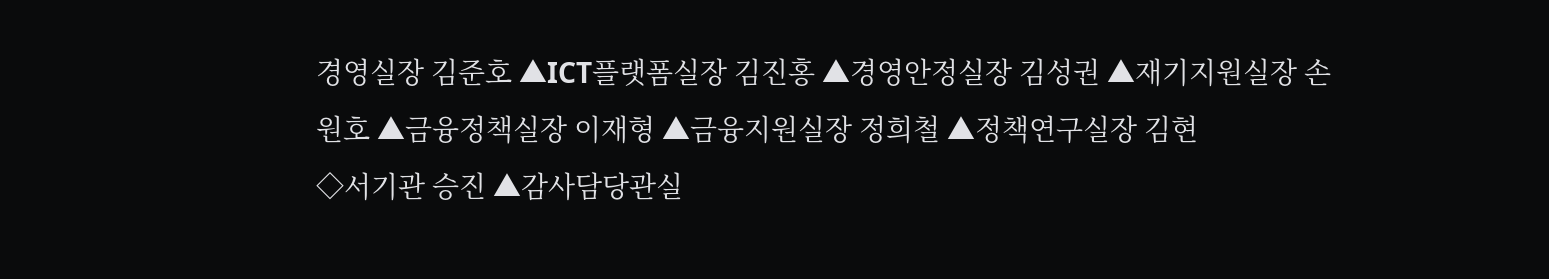경영실장 김준호 ▲ICT플랫폼실장 김진홍 ▲경영안정실장 김성권 ▲재기지원실장 손원호 ▲금융정책실장 이재형 ▲금융지원실장 정희철 ▲정책연구실장 김현
◇서기관 승진 ▲감사담당관실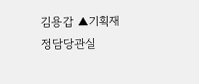김용갑 ▲기획재정담당관실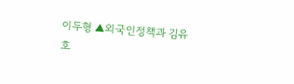이두형 ▲외국인정책과 김유호